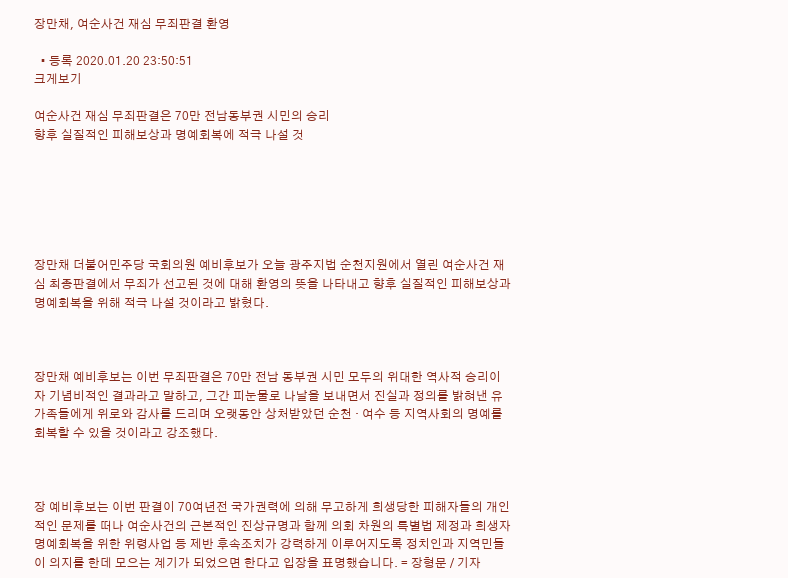장만채, 여순사건 재심 무죄판결 환영

  • 등록 2020.01.20 23:50:51
크게보기

여순사건 재심 무죄판결은 70만 전남동부권 시민의 승리
향후 실질적인 피해보상과 명예회복에 적극 나설 것






장만채 더불어민주당 국회의원 예비후보가 오늘 광주지법 순천지원에서 열린 여순사건 재심 최종판결에서 무죄가 선고된 것에 대해 환영의 뜻을 나타내고 향후 실질적인 피해보상과 명예회복을 위해 적극 나설 것이라고 밝혔다.



장만채 예비후보는 이번 무죄판결은 70만 전남 동부권 시민 모두의 위대한 역사적 승리이자 기념비적인 결과라고 말하고, 그간 피눈물로 나날을 보내면서 진실과 정의를 밝혀낸 유가족들에게 위로와 감사를 드리며 오랫동안 상처받았던 순천 · 여수 등 지역사회의 명예를 회복할 수 있을 것이라고 강조했다.



장 예비후보는 이번 판결이 70여년전 국가권력에 의해 무고하게 희생당한 피해자들의 개인적인 문제를 떠나 여순사건의 근본적인 진상규명과 함께 의회 차원의 특별법 제정과 희생자 명예회복을 위한 위령사업 등 제반 후속조치가 강력하게 이루어지도록 정치인과 지역민들이 의지를 한데 모으는 계기가 되었으면 한다고 입장을 표명했습니다. = 장형문 / 기자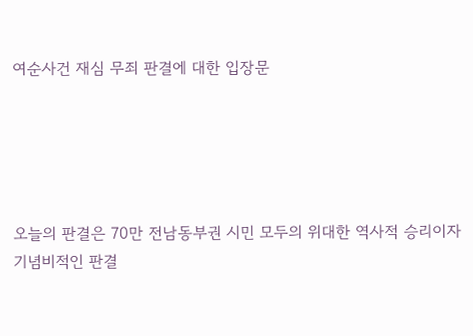여순사건 재심 무죄 판결에 대한 입장문





오늘의 판결은 70만 전남동부권 시민 모두의 위대한 역사적 승리이자 기념비적인 판결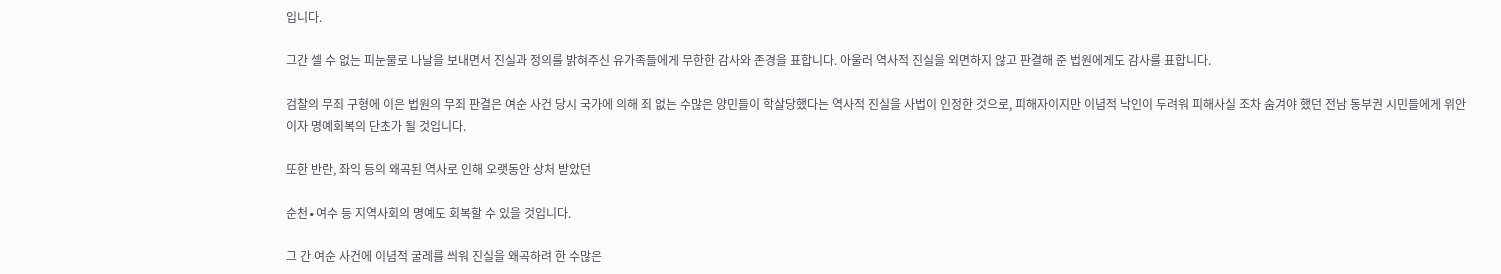입니다.

그간 셀 수 없는 피눈물로 나날을 보내면서 진실과 정의를 밝혀주신 유가족들에게 무한한 감사와 존경을 표합니다. 아울러 역사적 진실을 외면하지 않고 판결해 준 법원에게도 감사를 표합니다.

검찰의 무죄 구형에 이은 법원의 무죄 판결은 여순 사건 당시 국가에 의해 죄 없는 수많은 양민들이 학살당했다는 역사적 진실을 사법이 인정한 것으로, 피해자이지만 이념적 낙인이 두려워 피해사실 조차 숨겨야 했던 전남 동부권 시민들에게 위안이자 명예회복의 단초가 될 것입니다.

또한 반란, 좌익 등의 왜곡된 역사로 인해 오랫동안 상처 받았던

순천∙여수 등 지역사회의 명예도 회복할 수 있을 것입니다.

그 간 여순 사건에 이념적 굴레를 씌워 진실을 왜곡하려 한 수많은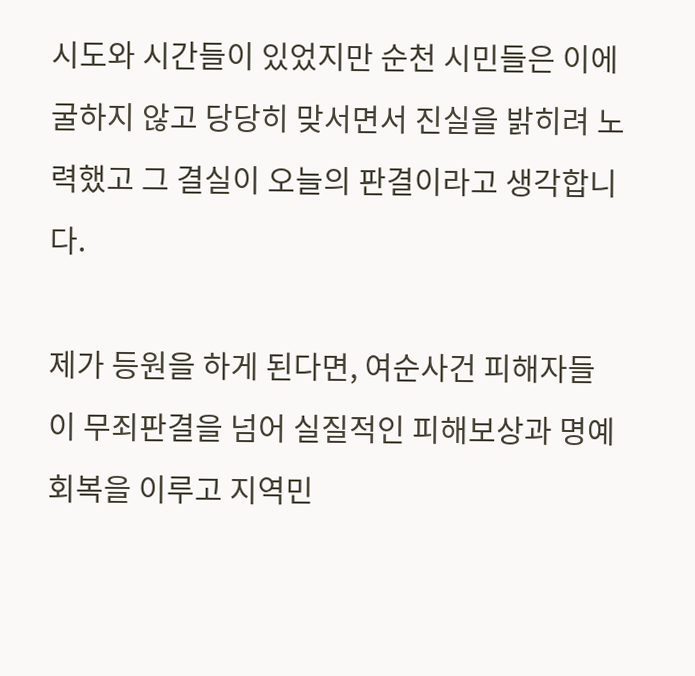시도와 시간들이 있었지만 순천 시민들은 이에 굴하지 않고 당당히 맞서면서 진실을 밝히려 노력했고 그 결실이 오늘의 판결이라고 생각합니다.

제가 등원을 하게 된다면, 여순사건 피해자들이 무죄판결을 넘어 실질적인 피해보상과 명예회복을 이루고 지역민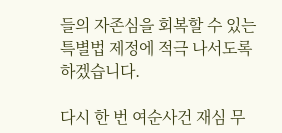들의 자존심을 회복할 수 있는 특별법 제정에 적극 나서도록 하겠습니다.

다시 한 번 여순사건 재심 무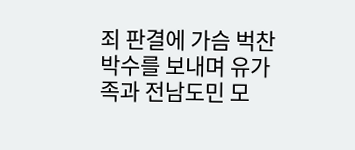죄 판결에 가슴 벅찬 박수를 보내며 유가족과 전남도민 모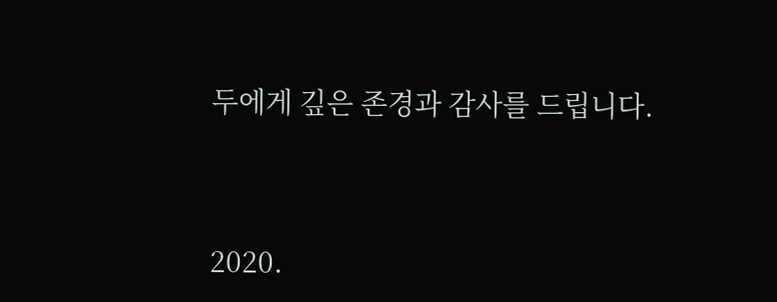두에게 깊은 존경과 감사를 드립니다.



2020.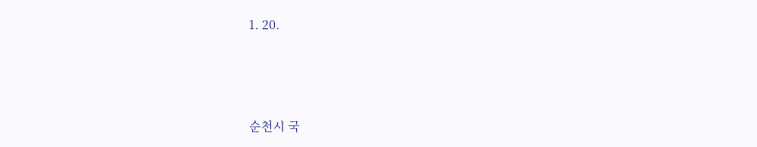1. 20.



순천시 국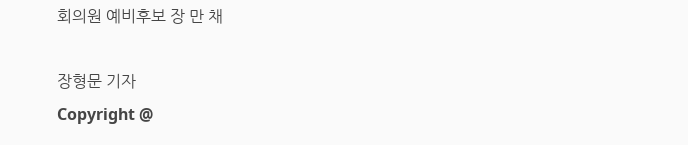회의원 예비후보 장 만 채

장형문 기자
Copyright @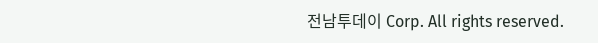전남투데이 Corp. All rights reserved.